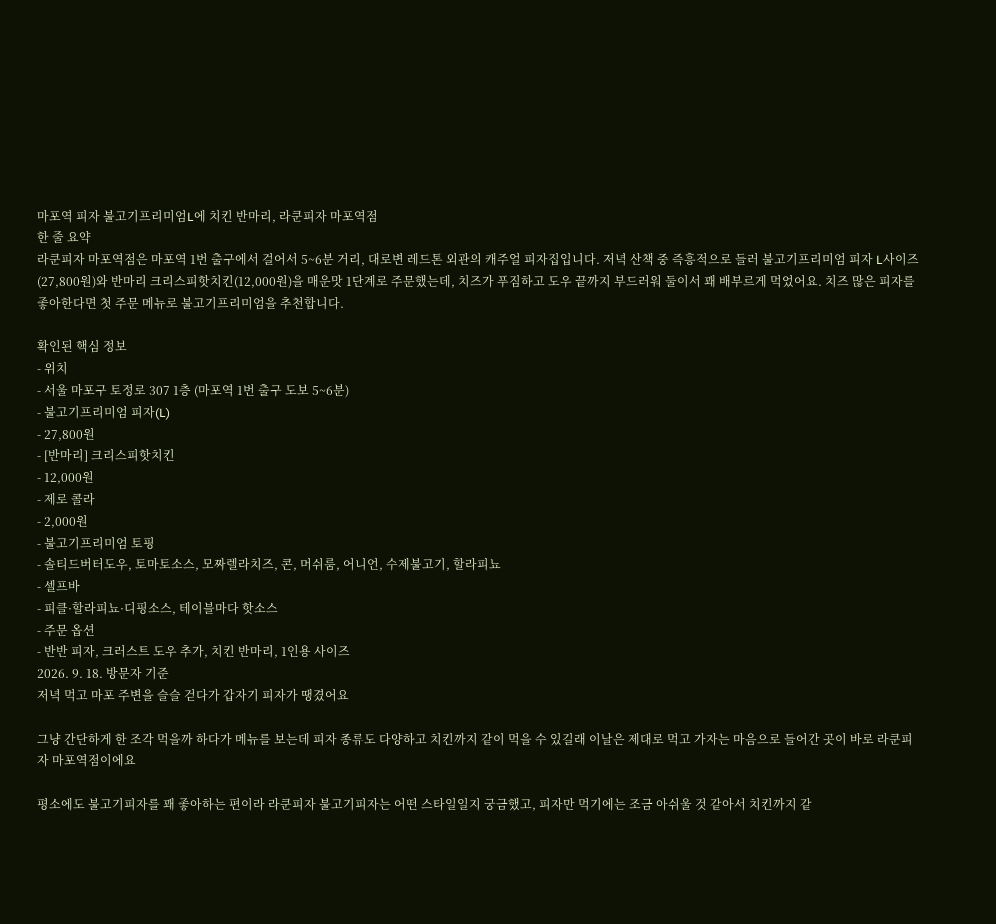마포역 피자 불고기프리미엄L에 치킨 반마리, 라쿤피자 마포역점
한 줄 요약
라쿤피자 마포역점은 마포역 1번 출구에서 걸어서 5~6분 거리, 대로변 레드톤 외관의 캐주얼 피자집입니다. 저녁 산책 중 즉흥적으로 들러 불고기프리미엄 피자 L사이즈(27,800원)와 반마리 크리스피핫치킨(12,000원)을 매운맛 1단계로 주문했는데, 치즈가 푸짐하고 도우 끝까지 부드러워 둘이서 꽤 배부르게 먹었어요. 치즈 많은 피자를 좋아한다면 첫 주문 메뉴로 불고기프리미엄을 추천합니다.

확인된 핵심 정보
- 위치
- 서울 마포구 토정로 307 1층 (마포역 1번 출구 도보 5~6분)
- 불고기프리미엄 피자(L)
- 27,800원
- [반마리] 크리스피핫치킨
- 12,000원
- 제로 콜라
- 2,000원
- 불고기프리미엄 토핑
- 솔티드버터도우, 토마토소스, 모짜렐라치즈, 콘, 머쉬룸, 어니언, 수제불고기, 할라피뇨
- 셀프바
- 피클·할라피뇨·디핑소스, 테이블마다 핫소스
- 주문 옵션
- 반반 피자, 크러스트 도우 추가, 치킨 반마리, 1인용 사이즈
2026. 9. 18. 방문자 기준
저녁 먹고 마포 주변을 슬슬 걷다가 갑자기 피자가 땡겼어요

그냥 간단하게 한 조각 먹을까 하다가 메뉴를 보는데 피자 종류도 다양하고 치킨까지 같이 먹을 수 있길래 이날은 제대로 먹고 가자는 마음으로 들어간 곳이 바로 라쿤피자 마포역점이에요

평소에도 불고기피자를 꽤 좋아하는 편이라 라쿤피자 불고기피자는 어떤 스타일일지 궁금했고, 피자만 먹기에는 조금 아쉬울 것 같아서 치킨까지 같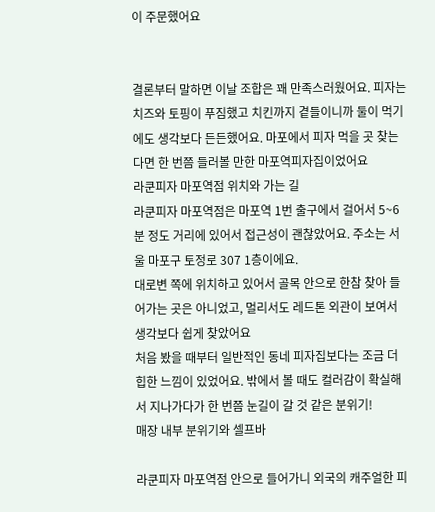이 주문했어요


결론부터 말하면 이날 조합은 꽤 만족스러웠어요. 피자는 치즈와 토핑이 푸짐했고 치킨까지 곁들이니까 둘이 먹기에도 생각보다 든든했어요. 마포에서 피자 먹을 곳 찾는다면 한 번쯤 들러볼 만한 마포역피자집이었어요
라쿤피자 마포역점 위치와 가는 길
라쿤피자 마포역점은 마포역 1번 출구에서 걸어서 5~6분 정도 거리에 있어서 접근성이 괜찮았어요. 주소는 서울 마포구 토정로 307 1층이에요.
대로변 쪽에 위치하고 있어서 골목 안으로 한참 찾아 들어가는 곳은 아니었고, 멀리서도 레드톤 외관이 보여서 생각보다 쉽게 찾았어요
처음 봤을 때부터 일반적인 동네 피자집보다는 조금 더 힙한 느낌이 있었어요. 밖에서 볼 때도 컬러감이 확실해서 지나가다가 한 번쯤 눈길이 갈 것 같은 분위기!
매장 내부 분위기와 셀프바

라쿤피자 마포역점 안으로 들어가니 외국의 캐주얼한 피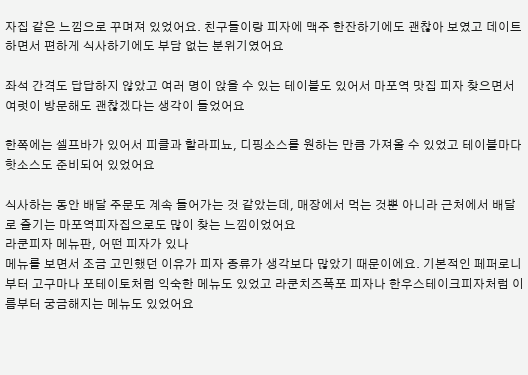자집 같은 느낌으로 꾸며져 있었어요. 친구들이랑 피자에 맥주 한잔하기에도 괜찮아 보였고 데이트하면서 편하게 식사하기에도 부담 없는 분위기였어요

좌석 간격도 답답하지 않았고 여러 명이 앉을 수 있는 테이블도 있어서 마포역 맛집 피자 찾으면서 여럿이 방문해도 괜찮겠다는 생각이 들었어요

한쪽에는 셀프바가 있어서 피클과 할라피뇨, 디핑소스를 원하는 만큼 가져올 수 있었고 테이블마다 핫소스도 준비되어 있었어요

식사하는 동안 배달 주문도 계속 들어가는 것 같았는데, 매장에서 먹는 것뿐 아니라 근처에서 배달로 즐기는 마포역피자집으로도 많이 찾는 느낌이었어요
라쿤피자 메뉴판, 어떤 피자가 있나
메뉴를 보면서 조금 고민했던 이유가 피자 종류가 생각보다 많았기 때문이에요. 기본적인 페퍼로니부터 고구마나 포테이토처럼 익숙한 메뉴도 있었고 라쿤치즈폭포 피자나 한우스테이크피자처럼 이름부터 궁금해지는 메뉴도 있었어요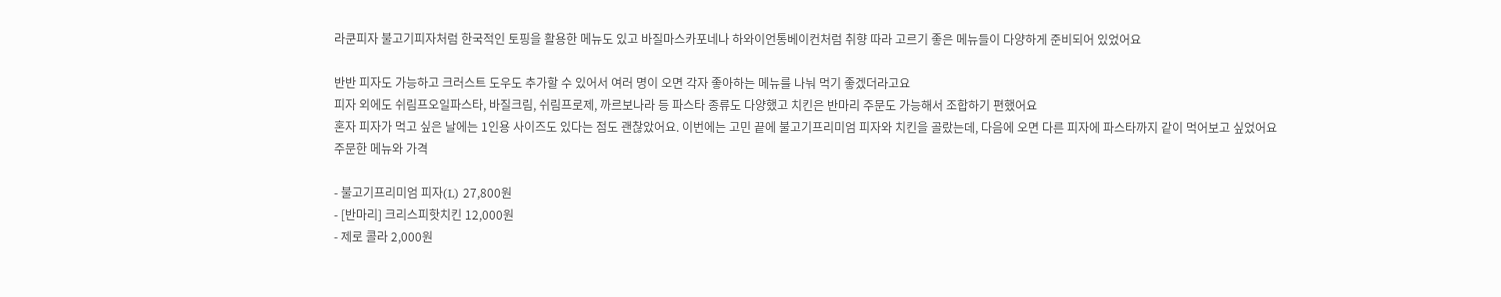라쿤피자 불고기피자처럼 한국적인 토핑을 활용한 메뉴도 있고 바질마스카포네나 하와이언통베이컨처럼 취향 따라 고르기 좋은 메뉴들이 다양하게 준비되어 있었어요

반반 피자도 가능하고 크러스트 도우도 추가할 수 있어서 여러 명이 오면 각자 좋아하는 메뉴를 나눠 먹기 좋겠더라고요
피자 외에도 쉬림프오일파스타, 바질크림, 쉬림프로제, 까르보나라 등 파스타 종류도 다양했고 치킨은 반마리 주문도 가능해서 조합하기 편했어요
혼자 피자가 먹고 싶은 날에는 1인용 사이즈도 있다는 점도 괜찮았어요. 이번에는 고민 끝에 불고기프리미엄 피자와 치킨을 골랐는데, 다음에 오면 다른 피자에 파스타까지 같이 먹어보고 싶었어요
주문한 메뉴와 가격

- 불고기프리미엄 피자(L) 27,800원
- [반마리] 크리스피핫치킨 12,000원
- 제로 콜라 2,000원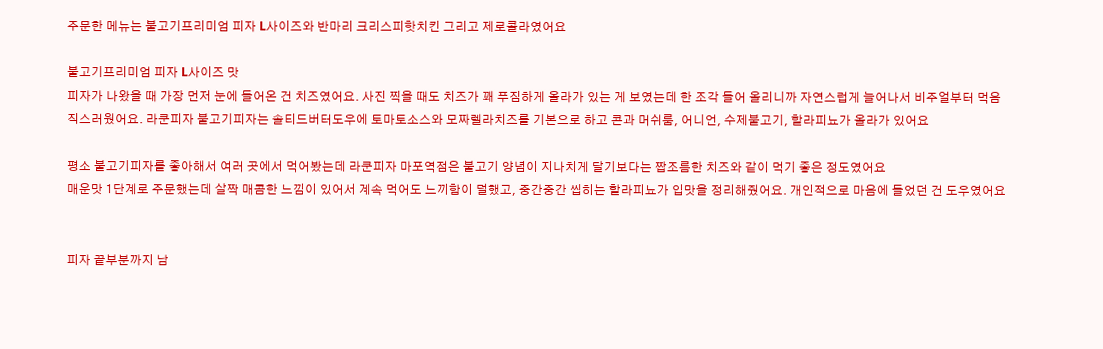주문한 메뉴는 불고기프리미엄 피자 L사이즈와 반마리 크리스피핫치킨 그리고 제로콜라였어요

불고기프리미엄 피자 L사이즈 맛
피자가 나왔을 때 가장 먼저 눈에 들어온 건 치즈였어요. 사진 찍을 때도 치즈가 꽤 푸짐하게 올라가 있는 게 보였는데 한 조각 들어 올리니까 자연스럽게 늘어나서 비주얼부터 먹음직스러웠어요. 라쿤피자 불고기피자는 솔티드버터도우에 토마토소스와 모짜렐라치즈를 기본으로 하고 콘과 머쉬룸, 어니언, 수제불고기, 할라피뇨가 올라가 있어요

평소 불고기피자를 좋아해서 여러 곳에서 먹어봤는데 라쿤피자 마포역점은 불고기 양념이 지나치게 달기보다는 짭조름한 치즈와 같이 먹기 좋은 정도였어요
매운맛 1단계로 주문했는데 살짝 매콤한 느낌이 있어서 계속 먹어도 느끼함이 덜했고, 중간중간 씹히는 할라피뇨가 입맛을 정리해줬어요. 개인적으로 마음에 들었던 건 도우였어요


피자 끝부분까지 남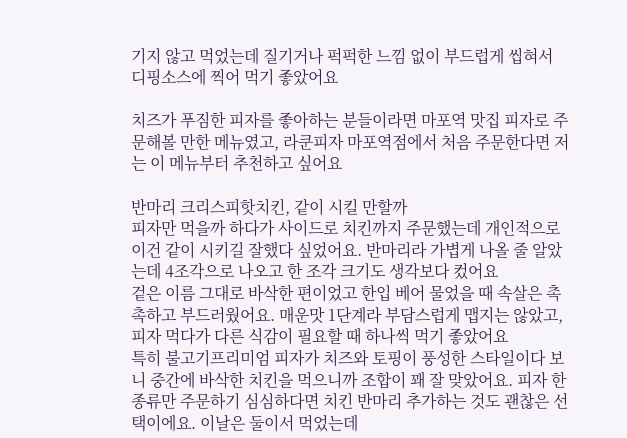기지 않고 먹었는데 질기거나 퍽퍽한 느낌 없이 부드럽게 씹혀서 디핑소스에 찍어 먹기 좋았어요

치즈가 푸짐한 피자를 좋아하는 분들이라면 마포역 맛집 피자로 주문해볼 만한 메뉴였고, 라쿤피자 마포역점에서 처음 주문한다면 저는 이 메뉴부터 추천하고 싶어요

반마리 크리스피핫치킨, 같이 시킬 만할까
피자만 먹을까 하다가 사이드로 치킨까지 주문했는데 개인적으로 이건 같이 시키길 잘했다 싶었어요. 반마리라 가볍게 나올 줄 알았는데 4조각으로 나오고 한 조각 크기도 생각보다 컸어요
겉은 이름 그대로 바삭한 편이었고 한입 베어 물었을 때 속살은 촉촉하고 부드러웠어요. 매운맛 1단계라 부담스럽게 맵지는 않았고, 피자 먹다가 다른 식감이 필요할 때 하나씩 먹기 좋았어요
특히 불고기프리미엄 피자가 치즈와 토핑이 풍성한 스타일이다 보니 중간에 바삭한 치킨을 먹으니까 조합이 꽤 잘 맞았어요. 피자 한 종류만 주문하기 심심하다면 치킨 반마리 추가하는 것도 괜찮은 선택이에요. 이날은 둘이서 먹었는데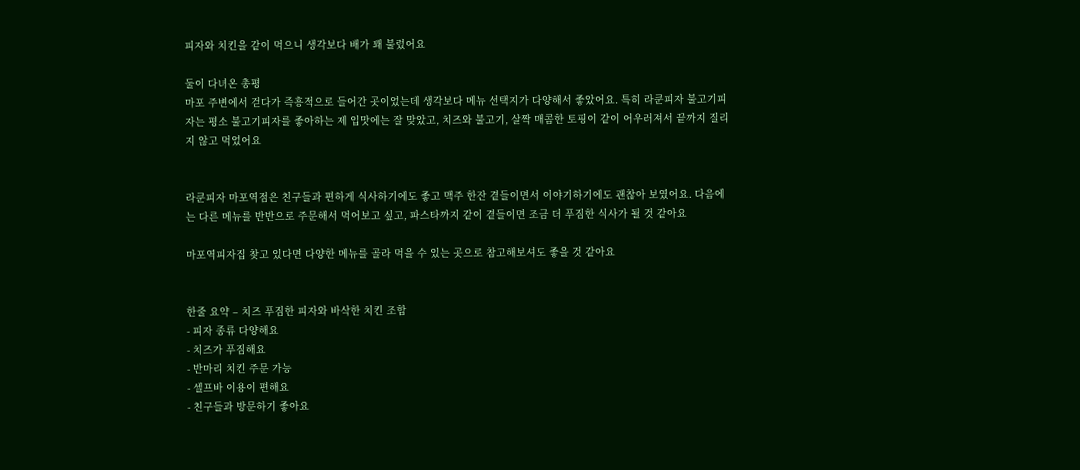피자와 치킨을 같이 먹으니 생각보다 배가 꽤 불렀어요

둘이 다녀온 총평
마포 주변에서 걷다가 즉흥적으로 들어간 곳이었는데 생각보다 메뉴 선택지가 다양해서 좋았어요. 특히 라쿤피자 불고기피자는 평소 불고기피자를 좋아하는 제 입맛에는 잘 맞았고, 치즈와 불고기, 살짝 매콤한 토핑이 같이 어우러져서 끝까지 질리지 않고 먹었어요


라쿤피자 마포역점은 친구들과 편하게 식사하기에도 좋고 맥주 한잔 곁들이면서 이야기하기에도 괜찮아 보였어요. 다음에는 다른 메뉴를 반반으로 주문해서 먹어보고 싶고, 파스타까지 같이 곁들이면 조금 더 푸짐한 식사가 될 것 같아요

마포역피자집 찾고 있다면 다양한 메뉴를 골라 먹을 수 있는 곳으로 참고해보셔도 좋을 것 같아요


한줄 요약 – 치즈 푸짐한 피자와 바삭한 치킨 조합
- 피자 종류 다양해요
- 치즈가 푸짐해요
- 반마리 치킨 주문 가능
- 셀프바 이용이 편해요
- 친구들과 방문하기 좋아요